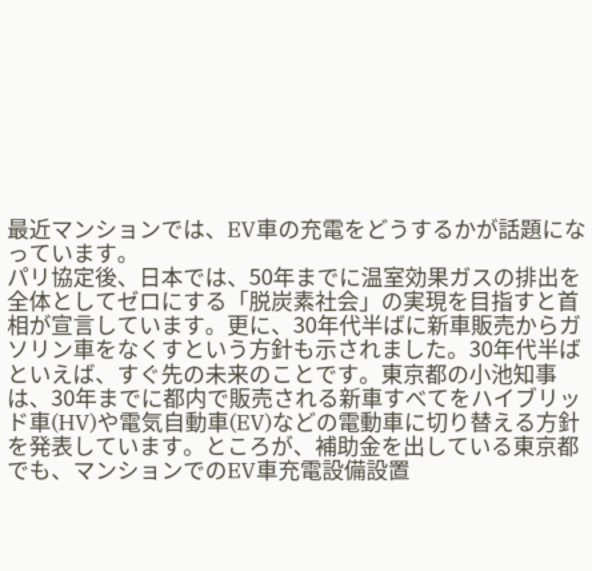最近マンションでは、EV車の充電をどうするかが話題になっています。
パリ協定後、日本では、50年までに温室効果ガスの排出を全体としてゼロにする「脱炭素社会」の実現を目指すと首相が宣言しています。更に、30年代半ばに新車販売からガソリン車をなくすという方針も示されました。30年代半ばといえば、すぐ先の未来のことです。東京都の小池知事は、30年までに都内で販売される新車すべてをハイブリッド車(HV)や電気自動車(EV)などの電動車に切り替える方針を発表しています。ところが、補助金を出している東京都でも、マンションでのEV車充電設備設置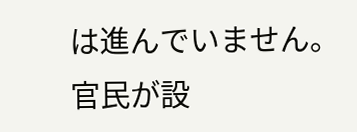は進んでいません。
官民が設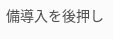備導入を後押し